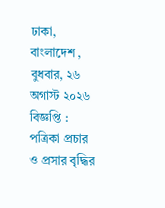ঢাকা, বাংলাদেশ , বুধবার, ২৬ অগাস্ট ২০২৬
বিজ্ঞপ্তি :
পত্রিকা প্রচার ও প্রসার বৃদ্ধির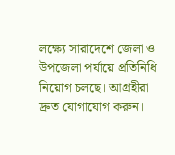লক্ষ্যে সারাদেশে জেলা ও উপজেলা পর্যায়ে প্রতিনিধি নিয়োগ চলছে। আগ্রহীরা দ্রুত যোগাযোগ করুন।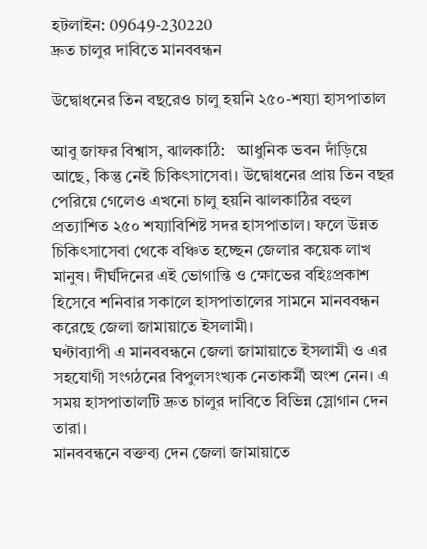হটলাইন: 09649-230220
দ্রুত চালুর দাবিতে মানববন্ধন

উদ্বোধনের তিন বছরেও চালু হয়নি ২৫০-শয্যা হাসপাতাল

আবু জাফর বিশ্বাস, ঝালকাঠি:   আধুনিক ভবন দাঁড়িয়ে আছে, কিন্তু নেই চিকিৎসাসেবা। উদ্বোধনের প্রায় তিন বছর পেরিয়ে গেলেও এখনো চালু হয়নি ঝালকাঠির বহুল প্রত্যাশিত ২৫০ শয্যাবিশিষ্ট সদর হাসপাতাল। ফলে উন্নত চিকিৎসাসেবা থেকে বঞ্চিত হচ্ছেন জেলার কয়েক লাখ মানুষ। দীর্ঘদিনের এই ভোগান্তি ও ক্ষোভের বহিঃপ্রকাশ হিসেবে শনিবার সকালে হাসপাতালের সামনে মানববন্ধন করেছে জেলা জামায়াতে ইসলামী।
ঘণ্টাব্যাপী এ মানববন্ধনে জেলা জামায়াতে ইসলামী ও এর সহযোগী সংগঠনের বিপুলসংখ্যক নেতাকর্মী অংশ নেন। এ সময় হাসপাতালটি দ্রুত চালুর দাবিতে বিভিন্ন স্লোগান দেন তারা।
মানববন্ধনে বক্তব্য দেন জেলা জামায়াতে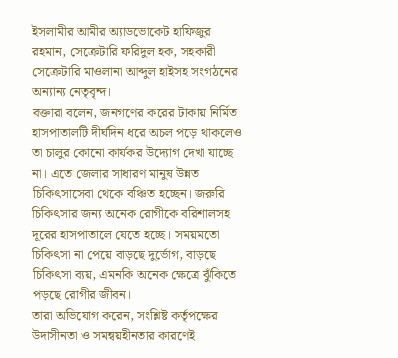ইসলামীর আমীর অ্যাডভোকেট হাফিজুর রহমান, সেক্রেটারি ফরিদুল হক, সহকারী সেক্রেটারি মাওলানা আব্দুল হাইসহ সংগঠনের অন্যান্য নেতৃবৃন্দ।
বক্তারা বলেন, জনগণের করের টাকায় নির্মিত হাসপাতালটি দীর্ঘদিন ধরে অচল পড়ে থাকলেও তা চালুর কোনো কার্যকর উদ্যোগ দেখা যাচ্ছে না। এতে জেলার সাধারণ মানুষ উন্নত চিকিৎসাসেবা থেকে বঞ্চিত হচ্ছেন। জরুরি চিকিৎসার জন্য অনেক রোগীকে বরিশালসহ দূরের হাসপাতালে যেতে হচ্ছে। সময়মতো চিকিৎসা না পেয়ে বাড়ছে দুর্ভোগ, বাড়ছে চিকিৎসা ব্যয়, এমনকি অনেক ক্ষেত্রে ঝুঁকিতে পড়ছে রোগীর জীবন।
তারা অভিযোগ করেন, সংশ্লিষ্ট কর্তৃপক্ষের উদাসীনতা ও সমন্বয়হীনতার কারণেই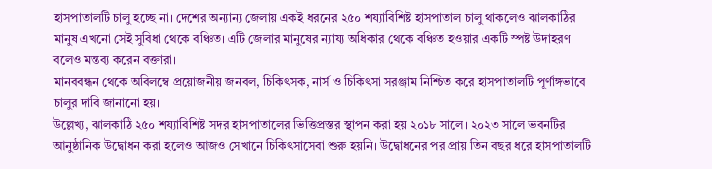হাসপাতালটি চালু হচ্ছে না। দেশের অন্যান্য জেলায় একই ধরনের ২৫০ শয্যাবিশিষ্ট হাসপাতাল চালু থাকলেও ঝালকাঠির মানুষ এখনো সেই সুবিধা থেকে বঞ্চিত। এটি জেলার মানুষের ন্যায্য অধিকার থেকে বঞ্চিত হওয়ার একটি স্পষ্ট উদাহরণ বলেও মন্তব্য করেন বক্তারা।
মানববন্ধন থেকে অবিলম্বে প্রয়োজনীয় জনবল, চিকিৎসক, নার্স ও চিকিৎসা সরঞ্জাম নিশ্চিত করে হাসপাতালটি পূর্ণাঙ্গভাবে চালুর দাবি জানানো হয়।
উল্লেখ্য, ঝালকাঠি ২৫০ শয্যাবিশিষ্ট সদর হাসপাতালের ভিত্তিপ্রস্তর স্থাপন করা হয় ২০১৮ সালে। ২০২৩ সালে ভবনটির আনুষ্ঠানিক উদ্বোধন করা হলেও আজও সেখানে চিকিৎসাসেবা শুরু হয়নি। উদ্বোধনের পর প্রায় তিন বছর ধরে হাসপাতালটি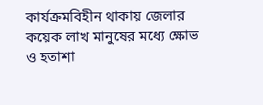কার্যক্রমবিহীন থাকায় জেলার কয়েক লাখ মানুষের মধ্যে ক্ষোভ ও হতাশা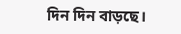দিন দিন বাড়ছে।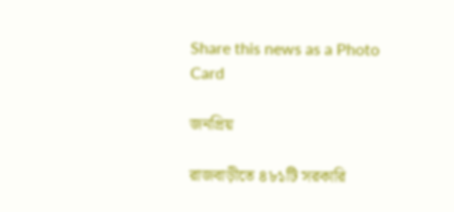Share this news as a Photo Card

জনপ্রিয়

রাজবাড়ীতে ৪৮১টি সরকারি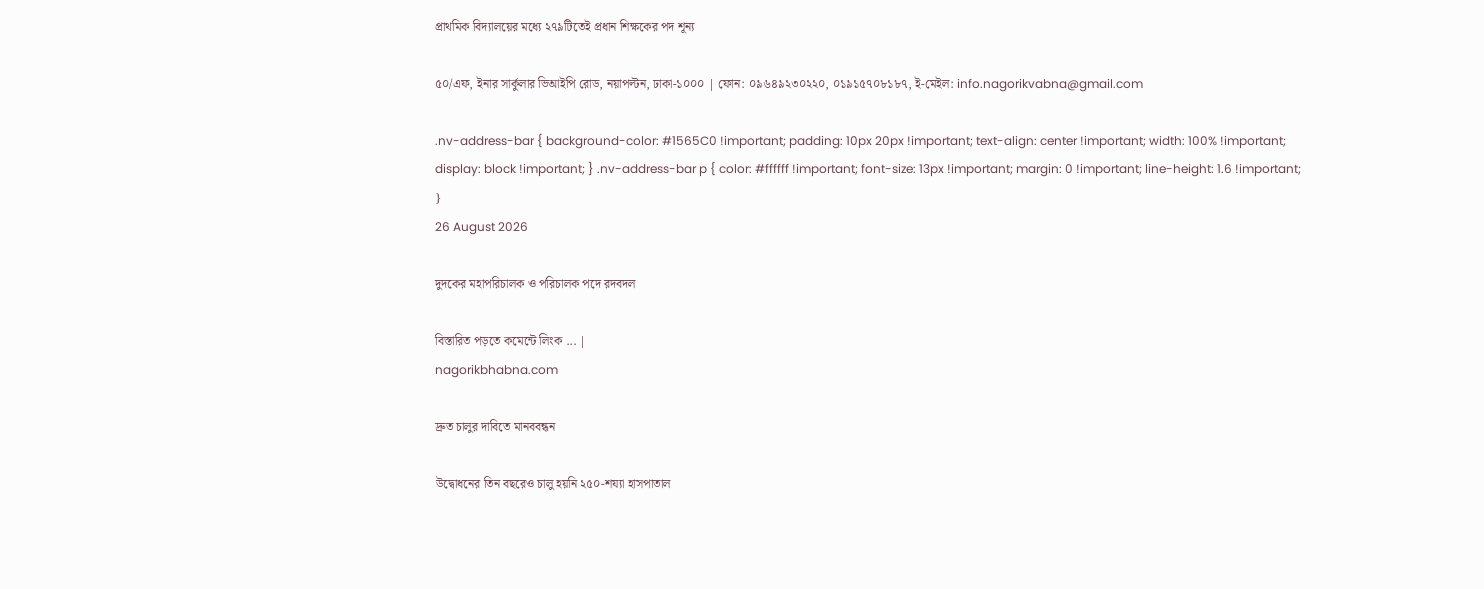প্রাথমিক বিদ্যালয়ের মধ্যে ২৭৯টিতেই প্রধান শিক্ষকের পদ শূন্য

৫০/এফ, ইনার সার্কুলার ভিআইপি রোড, নয়াপল্টন, ঢাকা-১০০০ | ফোন: ০৯৬৪৯২৩০২২০, ০১৯১৫৭০৮১৮৭, ই-মেইল: info.nagorikvabna@gmail.com

.nv-address-bar { background-color: #1565C0 !important; padding: 10px 20px !important; text-align: center !important; width: 100% !important; display: block !important; } .nv-address-bar p { color: #ffffff !important; font-size: 13px !important; margin: 0 !important; line-height: 1.6 !important; }
26 August 2026

দুদকের মহাপরিচালক ও পরিচালক পদে রদবদল

বিস্তারিত পড়তে কমেন্টে লিংক ... |
nagorikbhabna.com

দ্রুত চালুর দাবিতে মানববন্ধন

উদ্বোধনের তিন বছরেও চালু হয়নি ২৫০-শয্যা হাসপাতাল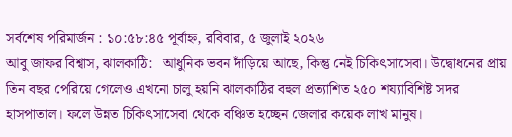সর্বশেষ পরিমার্জন : ১০:৫৮:৪৫ পূর্বাহ্ন, রবিবার, ৫ জুলাই ২০২৬
আবু জাফর বিশ্বাস, ঝালকাঠি:   আধুনিক ভবন দাঁড়িয়ে আছে, কিন্তু নেই চিকিৎসাসেবা। উদ্বোধনের প্রায় তিন বছর পেরিয়ে গেলেও এখনো চালু হয়নি ঝালকাঠির বহুল প্রত্যাশিত ২৫০ শয্যাবিশিষ্ট সদর হাসপাতাল। ফলে উন্নত চিকিৎসাসেবা থেকে বঞ্চিত হচ্ছেন জেলার কয়েক লাখ মানুষ।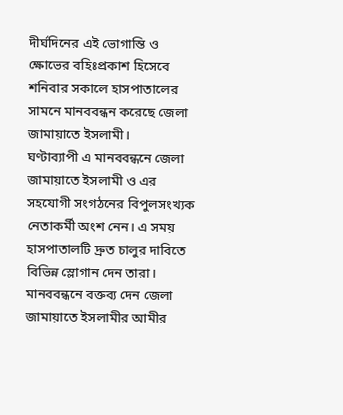দীর্ঘদিনের এই ভোগান্তি ও ক্ষোভের বহিঃপ্রকাশ হিসেবে শনিবার সকালে হাসপাতালের সামনে মানববন্ধন করেছে জেলা জামায়াতে ইসলামী।
ঘণ্টাব্যাপী এ মানববন্ধনে জেলা জামায়াতে ইসলামী ও এর সহযোগী সংগঠনের বিপুলসংখ্যক নেতাকর্মী অংশ নেন। এ সময় হাসপাতালটি দ্রুত চালুর দাবিতে বিভিন্ন স্লোগান দেন তারা।
মানববন্ধনে বক্তব্য দেন জেলা জামায়াতে ইসলামীর আমীর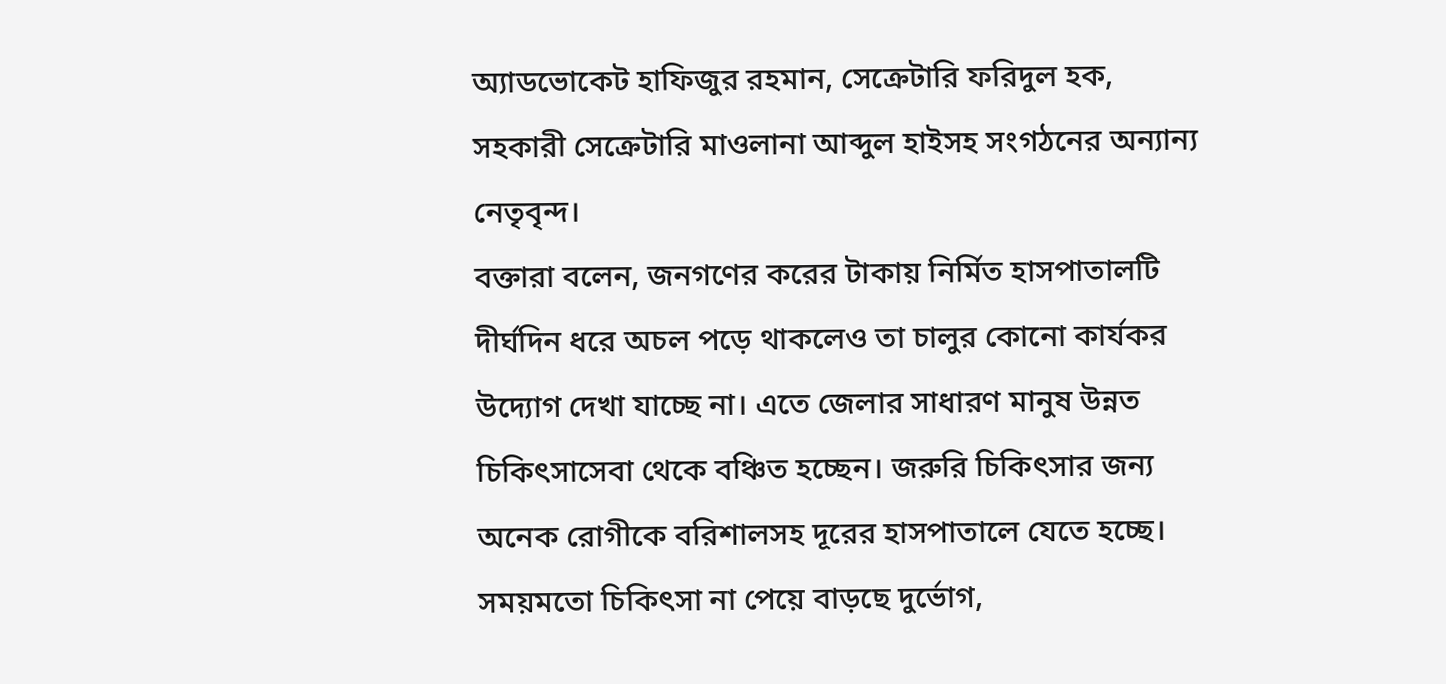অ্যাডভোকেট হাফিজুর রহমান, সেক্রেটারি ফরিদুল হক, সহকারী সেক্রেটারি মাওলানা আব্দুল হাইসহ সংগঠনের অন্যান্য নেতৃবৃন্দ।
বক্তারা বলেন, জনগণের করের টাকায় নির্মিত হাসপাতালটি দীর্ঘদিন ধরে অচল পড়ে থাকলেও তা চালুর কোনো কার্যকর উদ্যোগ দেখা যাচ্ছে না। এতে জেলার সাধারণ মানুষ উন্নত চিকিৎসাসেবা থেকে বঞ্চিত হচ্ছেন। জরুরি চিকিৎসার জন্য অনেক রোগীকে বরিশালসহ দূরের হাসপাতালে যেতে হচ্ছে। সময়মতো চিকিৎসা না পেয়ে বাড়ছে দুর্ভোগ,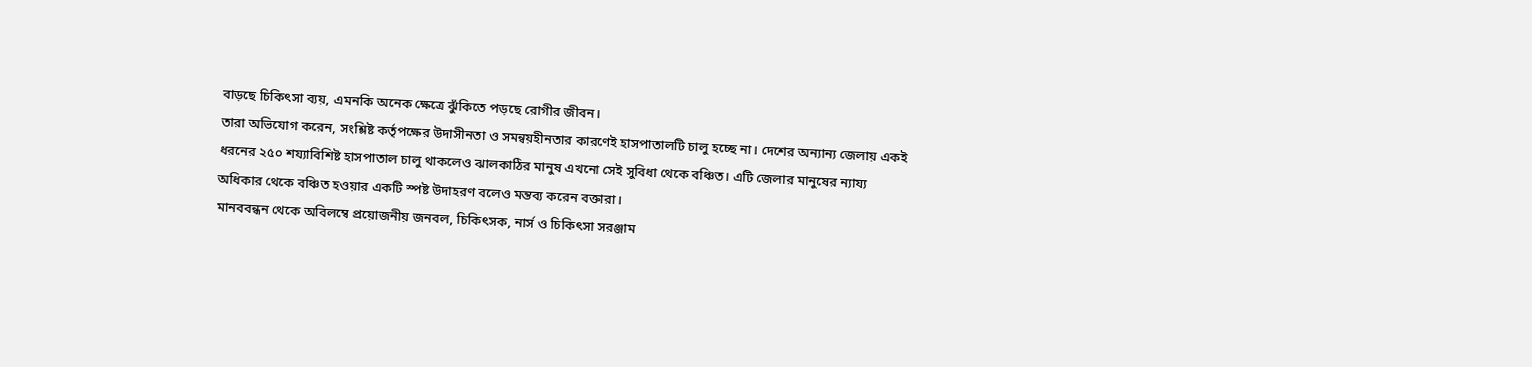বাড়ছে চিকিৎসা ব্যয়, এমনকি অনেক ক্ষেত্রে ঝুঁকিতে পড়ছে রোগীর জীবন।
তারা অভিযোগ করেন, সংশ্লিষ্ট কর্তৃপক্ষের উদাসীনতা ও সমন্বয়হীনতার কারণেই হাসপাতালটি চালু হচ্ছে না। দেশের অন্যান্য জেলায় একই ধরনের ২৫০ শয্যাবিশিষ্ট হাসপাতাল চালু থাকলেও ঝালকাঠির মানুষ এখনো সেই সুবিধা থেকে বঞ্চিত। এটি জেলার মানুষের ন্যায্য অধিকার থেকে বঞ্চিত হওয়ার একটি স্পষ্ট উদাহরণ বলেও মন্তব্য করেন বক্তারা।
মানববন্ধন থেকে অবিলম্বে প্রয়োজনীয় জনবল, চিকিৎসক, নার্স ও চিকিৎসা সরঞ্জাম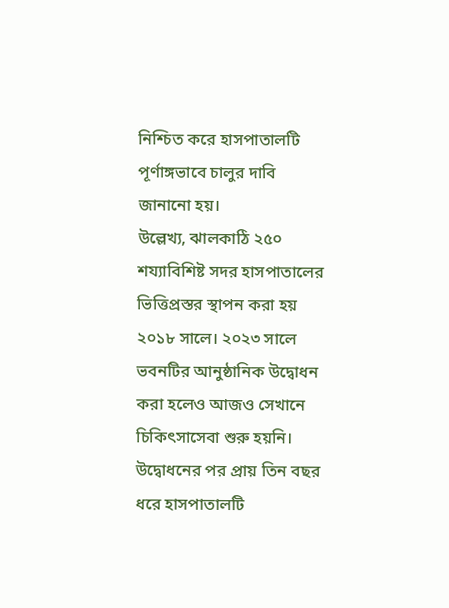নিশ্চিত করে হাসপাতালটি পূর্ণাঙ্গভাবে চালুর দাবি জানানো হয়।
উল্লেখ্য, ঝালকাঠি ২৫০ শয্যাবিশিষ্ট সদর হাসপাতালের ভিত্তিপ্রস্তর স্থাপন করা হয় ২০১৮ সালে। ২০২৩ সালে ভবনটির আনুষ্ঠানিক উদ্বোধন করা হলেও আজও সেখানে চিকিৎসাসেবা শুরু হয়নি। উদ্বোধনের পর প্রায় তিন বছর ধরে হাসপাতালটি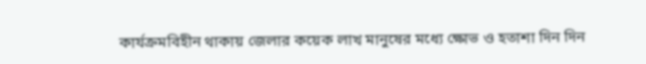কার্যক্রমবিহীন থাকায় জেলার কয়েক লাখ মানুষের মধ্যে ক্ষোভ ও হতাশা দিন দিন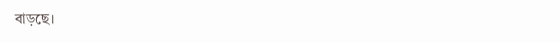বাড়ছে।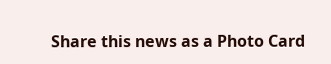Share this news as a Photo Card